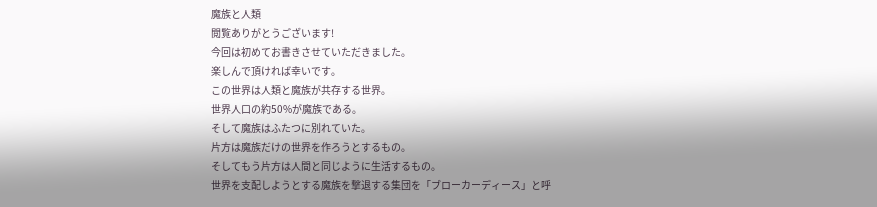魔族と人類
閲覧ありがとうございます!
今回は初めてお書きさせていただきました。
楽しんで頂ければ幸いです。
この世界は人類と魔族が共存する世界。
世界人口の約50%が魔族である。
そして魔族はふたつに別れていた。
片方は魔族だけの世界を作ろうとするもの。
そしてもう片方は人間と同じように生活するもの。
世界を支配しようとする魔族を撃退する集団を「ブローカーディース」と呼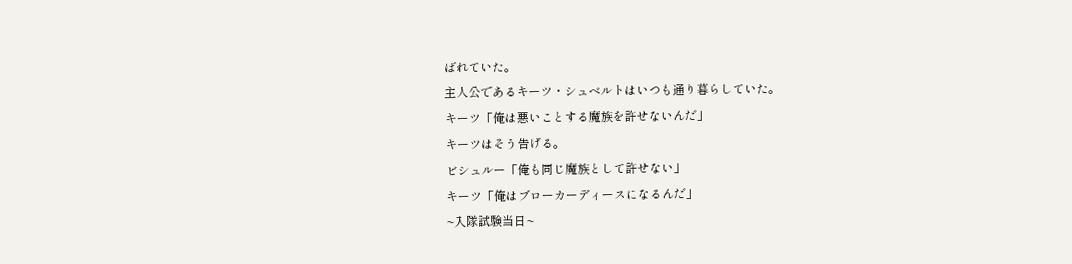ばれていた。
主人公であるキーツ・シュベルトはいつも通り暮らしていた。
キーツ「俺は悪いことする魔族を許せないんだ」
キーツはそう告げる。
ビシュルー「俺も同じ魔族として許せない」
キーツ「俺はブローカーディースになるんだ」
~入隊試験当日~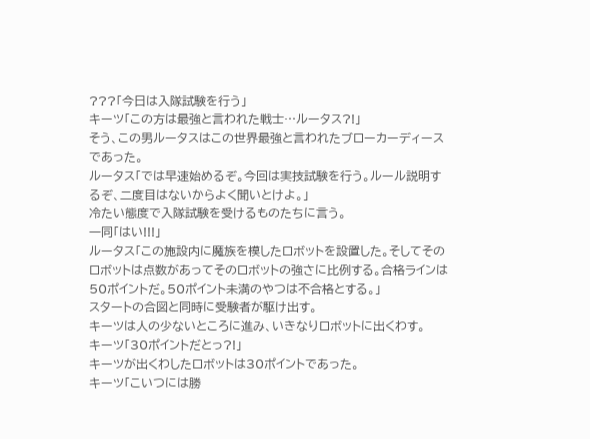???「今日は入隊試験を行う」
キーツ「この方は最強と言われた戦士…ルータス?!」
そう、この男ルータスはこの世界最強と言われたブローカーディースであった。
ルータス「では早速始めるぞ。今回は実技試験を行う。ルール説明するぞ、二度目はないからよく聞いとけよ。」
冷たい態度で入隊試験を受けるものたちに言う。
一同「はい!!!」
ルータス「この施設内に魔族を模したロボットを設置した。そしてそのロボットは点数があってそのロボットの強さに比例する。合格ラインは50ポイントだ。50ポイント未満のやつは不合格とする。」
スタートの合図と同時に受験者が駆け出す。
キーツは人の少ないところに進み、いきなりロボットに出くわす。
キーツ「30ポイントだとっ?!」
キーツが出くわしたロボットは30ポイントであった。
キーツ「こいつには勝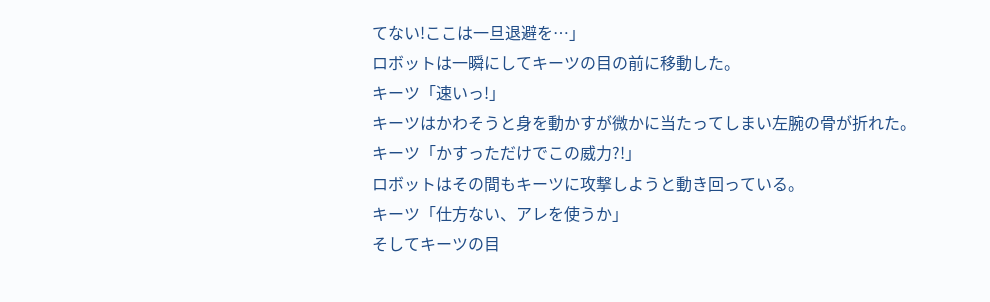てない!ここは一旦退避を…」
ロボットは一瞬にしてキーツの目の前に移動した。
キーツ「速いっ!」
キーツはかわそうと身を動かすが微かに当たってしまい左腕の骨が折れた。
キーツ「かすっただけでこの威力?!」
ロボットはその間もキーツに攻撃しようと動き回っている。
キーツ「仕方ない、アレを使うか」
そしてキーツの目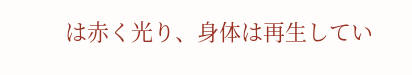は赤く光り、身体は再生してい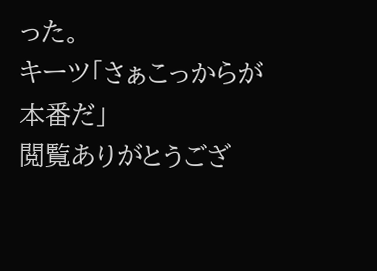った。
キーツ「さぁこっからが本番だ」
閲覧ありがとうござ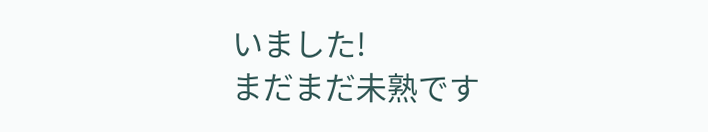いました!
まだまだ未熟です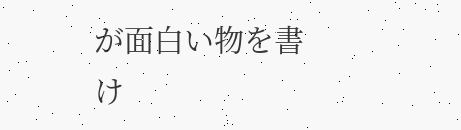が面白い物を書け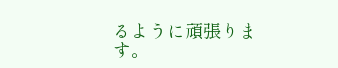るように頑張ります。